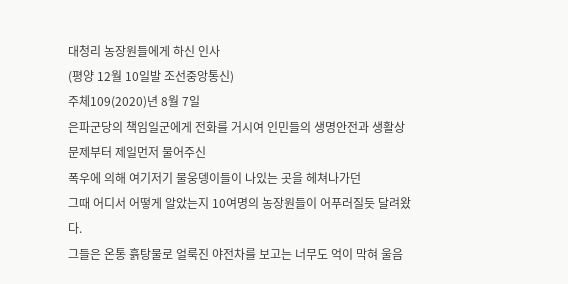대청리 농장원들에게 하신 인사
(평양 12월 10일발 조선중앙통신)
주체109(2020)년 8월 7일
은파군당의 책임일군에게 전화를 거시여 인민들의 생명안전과 생활상문제부터 제일먼저 물어주신
폭우에 의해 여기저기 물웅뎅이들이 나있는 곳을 헤쳐나가던
그때 어디서 어떻게 알았는지 10여명의 농장원들이 어푸러질듯 달려왔다.
그들은 온통 흙탕물로 얼룩진 야전차를 보고는 너무도 억이 막혀 울음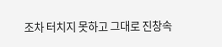조차 터치지 못하고 그대로 진창속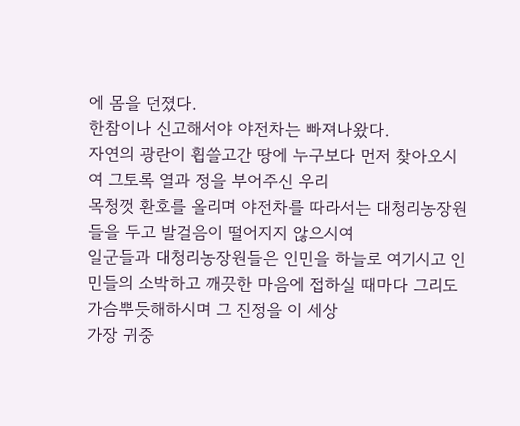에 몸을 던졌다.
한참이나 신고해서야 야전차는 빠져나왔다.
자연의 광란이 휩쓸고간 땅에 누구보다 먼저 찾아오시여 그토록 열과 정을 부어주신 우리
목청껏 환호를 올리며 야전차를 따라서는 대청리농장원들을 두고 발걸음이 떨어지지 않으시여
일군들과 대청리농장원들은 인민을 하늘로 여기시고 인민들의 소박하고 깨끗한 마음에 접하실 때마다 그리도 가슴뿌듯해하시며 그 진정을 이 세상
가장 귀중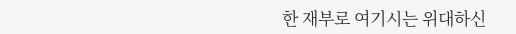한 재부로 여기시는 위대하신